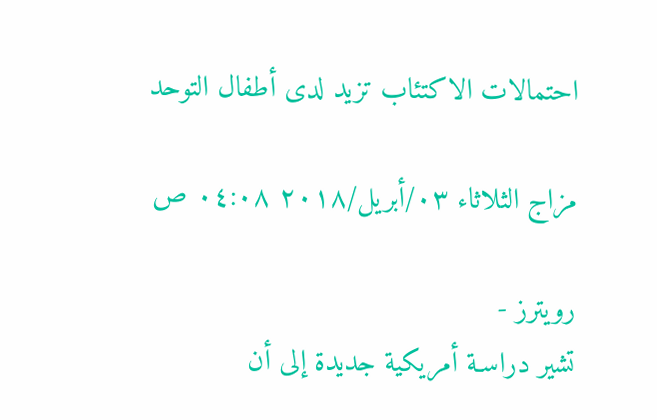احتمالات الاكتئاب تزيد لدى أطفال التوحد

مزاج الثلاثاء ٠٣/أبريل/٢٠١٨ ٠٤:٠٨ ص

رويترز -
تشير دراسـة أمريكية جديدة إلى أن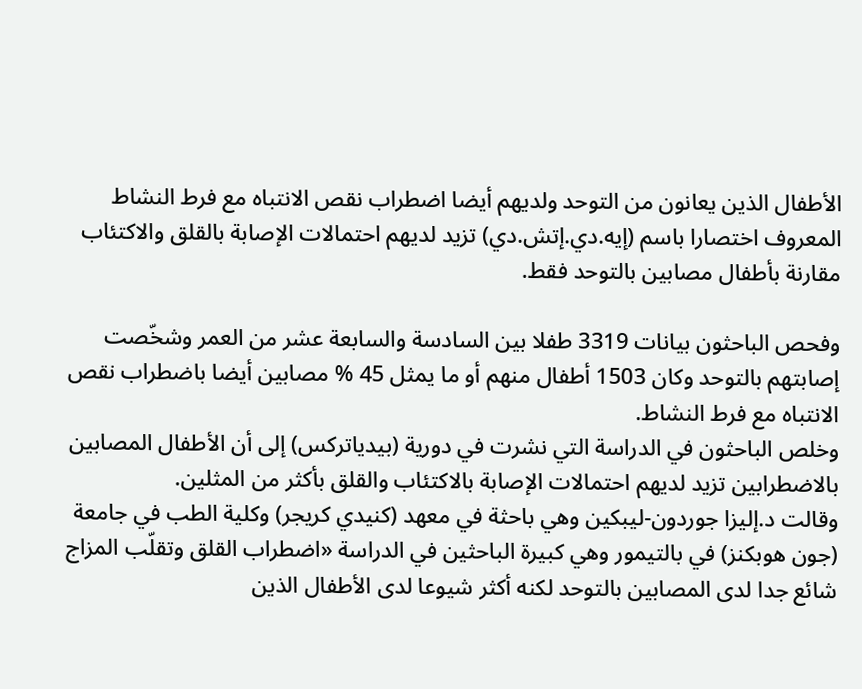الأطفال الذين يعانون من التوحد ولديهم أيضا اضطراب نقص الانتباه مع فرط النشاط المعروف اختصارا باسم (إيه.دي.إتش.دي) تزيد لديهم احتمالات الإصابة بالقلق والاكتئاب مقارنة بأطفال مصابين بالتوحد فقط.

وفحص الباحثون بيانات 3319 طفلا بين السادسة والسابعة عشر من العمر وشخّصت إصابتهم بالتوحد وكان 1503 أطفال منهم أو ما يمثل 45 % مصابين أيضا باضطراب نقص الانتباه مع فرط النشاط.
وخلص الباحثون في الدراسة التي نشرت في دورية (بيدياتركس) إلى أن الأطفال المصابين بالاضطرابين تزيد لديهم احتمالات الإصابة بالاكتئاب والقلق بأكثر من المثلين.
وقالت د.إليزا جوردون-ليبكين وهي باحثة في معهد (كنيدي كريجر) وكلية الطب في جامعة (جون هوبكنز) في بالتيمور وهي كبيرة الباحثين في الدراسة «اضطراب القلق وتقلّب المزاج شائع جدا لدى المصابين بالتوحد لكنه أكثر شيوعا لدى الأطفال الذين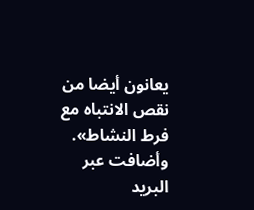يعانون أيضا من نقص الانتباه مع فرط النشاط».
وأضافت عبر البريد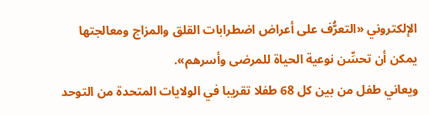الإلكتروني «التعرُّف على أعراض اضطرابات القلق والمزاج ومعالجتها يمكن أن تحسِّن نوعية الحياة للمرضى وأسرهم».
ويعاني طفل من بين كل 68 طفلا تقريبا في الولايات المتحدة من التوحد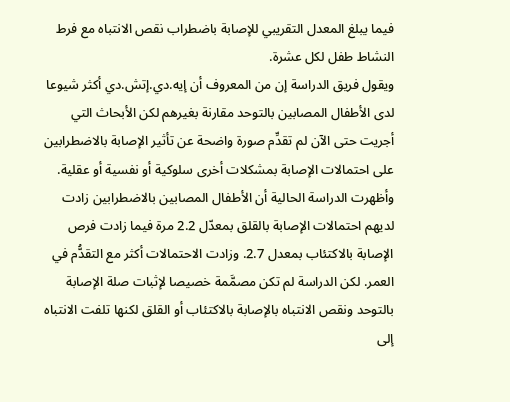فيما يبلغ المعدل التقريبي للإصابة باضطراب نقص الانتباه مع فرط النشاط طفل لكل عشرة.
ويقول فريق الدراسة إن من المعروف أن إيه.دي.إتش.دي أكثر شيوعا لدى الأطفال المصابين بالتوحد مقارنة بغيرهم لكن الأبحاث التي أجريت حتى الآن لم تقدِّم صورة واضحة عن تأثير الإصابة بالاضطرابين على احتمالات الإصابة بمشكلات أخرى سلوكية أو نفسية أو عقلية.
وأظهرت الدراسة الحالية أن الأطفال المصابين بالاضطرابين زادت لديهم احتمالات الإصابة بالقلق بمعدّل 2.2 مرة فيما زادت فرص الإصابة بالاكتئاب بمعدل 2.7. وزادت الاحتمالات أكثر مع التقدُّم في العمر. لكن الدراسة لم تكن مصمَّمة خصيصا لإثبات صلة الإصابة بالتوحد ونقص الانتباه بالإصابة بالاكتئاب أو القلق لكنها تلفت الانتباه إلى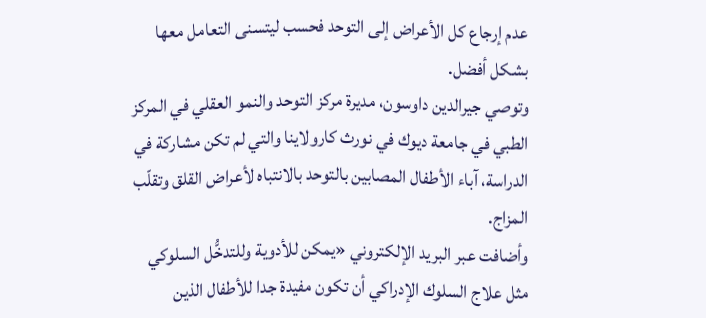عدم إرجاع كل الأعراض إلى التوحد فحسب ليتسنى التعامل معها بشكل أفضل.
وتوصي جيرالدين داوسون، مديرة مركز التوحد والنمو العقلي في المركز الطبي في جامعة ديوك في نورث كارولاينا والتي لم تكن مشاركة في الدراسة، آباء الأطفال المصابين بالتوحد بالانتباه لأعراض القلق وتقلّب المزاج.
وأضافت عبر البريد الإلكتروني «يمكن للأدوية وللتدخُّل السلوكي مثل علاج السلوك الإدراكي أن تكون مفيدة جدا للأطفال الذين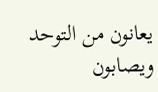يعانون من التوحد ويصابون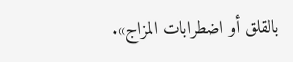بالقلق أو اضطرابات المزاج».